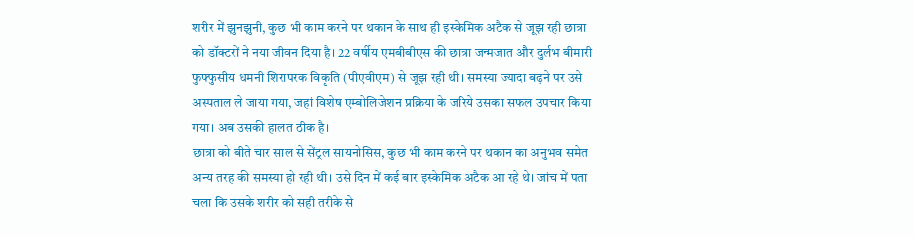शरीर में झुनझुनी, कुछ भी काम करने पर थकान के साथ ही इस्केमिक अटैक से जूझ रही छात्रा को डॉक्टरों ने नया जीवन दिया है। 22 वर्षीय एमबीबीएस की छात्रा जन्मजात और दुर्लभ बीमारी फुफ्फुसीय धमनी शिरापरक विकृति (पीएवीएम) से जूझ रही थी। समस्या ज्यादा बढ़ने पर उसे अस्पताल ले जाया गया, जहां विशेष एम्बोलिजेशन प्रक्रिया के जरिये उसका सफल उपचार किया गया। अब उसकी हालत ठीक है।
छात्रा को बीते चार साल से सेंट्रल सायनोसिस, कुछ भी काम करने पर थकान का अनुभव समेत अन्य तरह की समस्या हो रही थी। उसे दिन में कई बार इस्केमिक अटैक आ रहे थे। जांच में पता चला कि उसके शरीर को सही तरीके से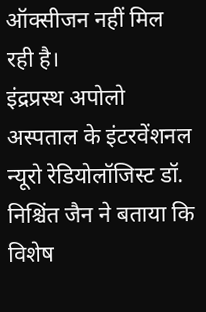ऑक्सीजन नहीं मिल रही है।
इंद्रप्रस्थ अपोलो अस्पताल के इंटरवेंशनल न्यूरो रेडियोलॉजिस्ट डॉ. निश्चिंत जैन ने बताया कि विशेष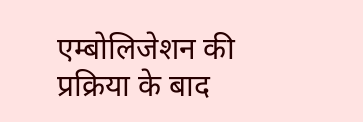एम्बोलिजेशन की प्रक्रिया के बाद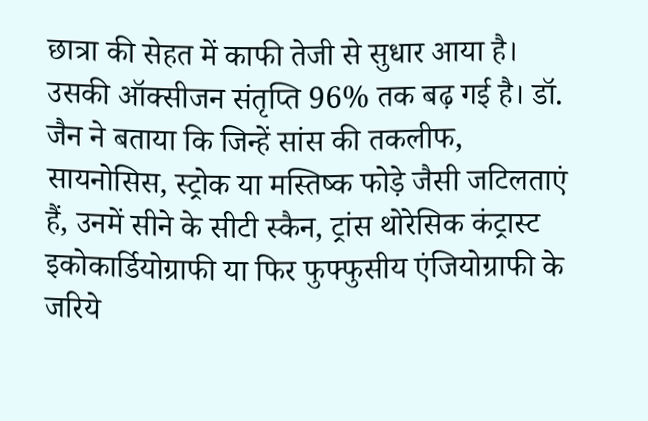छात्रा की सेहत में काफी तेजी से सुधार आया है। उसकी ऑक्सीजन संतृप्ति 96% तक बढ़ गई है। डॉ. जैन ने बताया कि जिन्हें सांस की तकलीफ, सायनोसिस, स्ट्रोक या मस्तिष्क फोड़े जैसी जटिलताएं हैं, उनमें सीने के सीटी स्कैन, ट्रांस थोरेसिक कंट्रास्ट इकोकार्डियोग्राफी या फिर फुफ्फुसीय एंजियोग्राफी के जरिये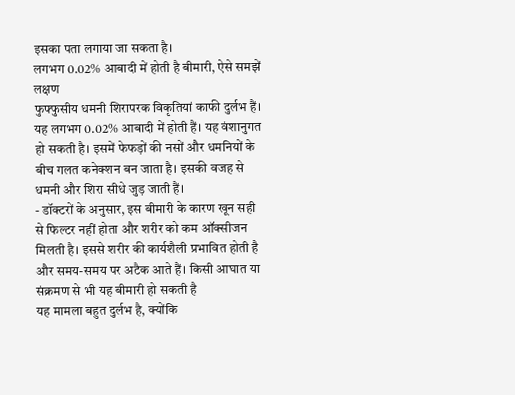इसका पता लगाया जा सकता है।
लगभग 0.02% आबादी में होती है बीमारी, ऐसे समझें लक्षण
फुफ्फुसीय धमनी शिरापरक विकृतियां काफी दुर्लभ हैं। यह लगभग 0.02% आबादी में होती हैं। यह वंशानुगत हो सकती है। इसमें फेफड़ों की नसों और धमनियों के बीच गलत कनेक्शन बन जाता है। इसकी वजह से धमनी और शिरा सीधे जुड़ जाती हैं।
- डॉक्टरों के अनुसार, इस बीमारी के कारण खून सही से फिल्टर नहीं होता और शरीर को कम ऑक्सीजन मिलती है। इससे शरीर की कार्यशैली प्रभावित होती है और समय-समय पर अटैक आते हैं। किसी आघात या संक्रमण से भी यह बीमारी हो सकती है
यह मामला बहुत दुर्लभ है, क्योंकि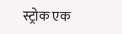स्ट्रोक एक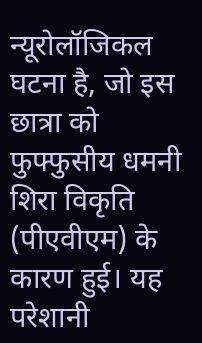न्यूरोलॉजिकल घटना है, जो इस छात्रा को फुफ्फुसीय धमनी शिरा विकृति (पीएवीएम) के कारण हुई। यह परेशानी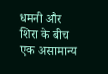धमनी और शिरा के बीच एक असामान्य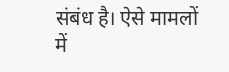संबंध है। ऐसे मामलों में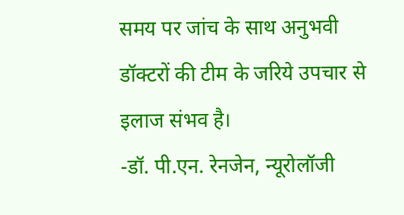समय पर जांच के साथ अनुभवी डॉक्टरों की टीम के जरिये उपचार से इलाज संभव है।
-डॉ. पी.एन. रेनजेन, न्यूरोलॉजी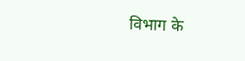विभाग के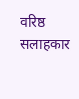वरिष्ठ सलाहकार